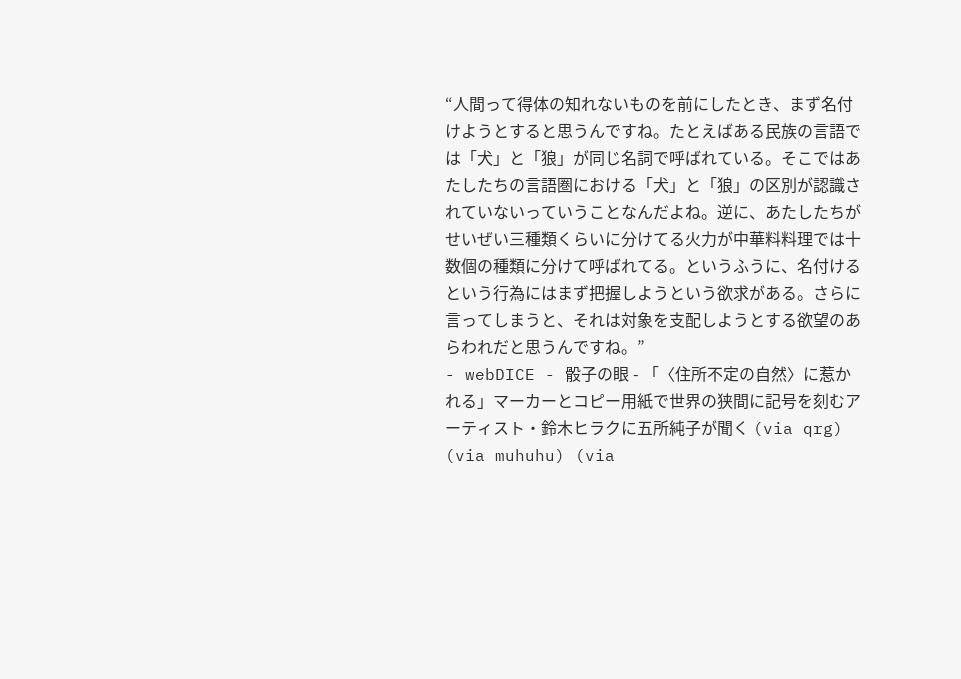“人間って得体の知れないものを前にしたとき、まず名付けようとすると思うんですね。たとえばある民族の言語では「犬」と「狼」が同じ名詞で呼ばれている。そこではあたしたちの言語圏における「犬」と「狼」の区別が認識されていないっていうことなんだよね。逆に、あたしたちがせいぜい三種類くらいに分けてる火力が中華料料理では十数個の種類に分けて呼ばれてる。というふうに、名付けるという行為にはまず把握しようという欲求がある。さらに言ってしまうと、それは対象を支配しようとする欲望のあらわれだと思うんですね。”
- webDICE - 骰子の眼 - 「〈住所不定の自然〉に惹かれる」マーカーとコピー用紙で世界の狭間に記号を刻むアーティスト・鈴木ヒラクに五所純子が聞く (via qrg) (via muhuhu) (via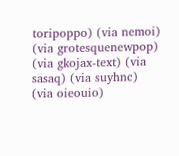toripoppo) (via nemoi) (via grotesquenewpop) (via gkojax-text) (via sasaq) (via suyhnc) (via oieouio)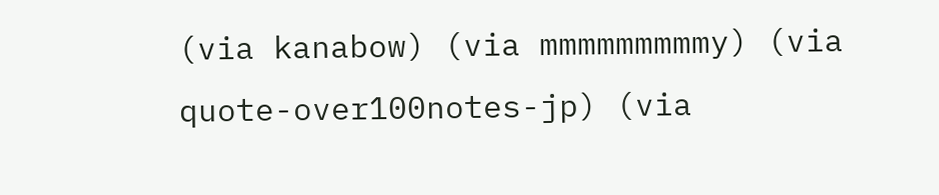(via kanabow) (via mmmmmmmmmy) (via quote-over100notes-jp) (via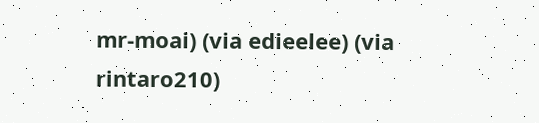mr-moai) (via edieelee) (via rintaro210)